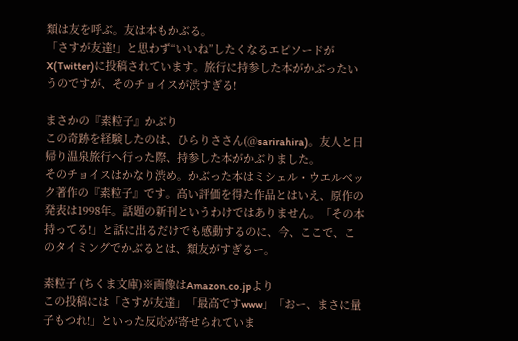類は友を呼ぶ。友は本もかぶる。
「さすが友達!」と思わず“いいね”したくなるエピソードがX(Twitter)に投稿されています。旅行に持参した本がかぶったいうのですが、そのチョイスが渋すぎる!

まさかの『素粒子』かぶり
この奇跡を経験したのは、ひらりささん(@sarirahira)。友人と日帰り温泉旅行へ行った際、持参した本がかぶりました。
そのチョイスはかなり渋め。かぶった本はミシェル・ウエルベック著作の『素粒子』です。高い評価を得た作品とはいえ、原作の発表は1998年。話題の新刊というわけではありません。「その本持ってる!」と話に出るだけでも感動するのに、今、ここで、このタイミングでかぶるとは、類友がすぎるー。

素粒子 (ちくま文庫)※画像はAmazon.co.jpより
この投稿には「さすが友達」「最高ですwww」「おー、まさに量子もつれ!」といった反応が寄せられていま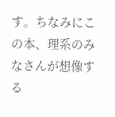す。ちなみにこの本、理系のみなさんが想像する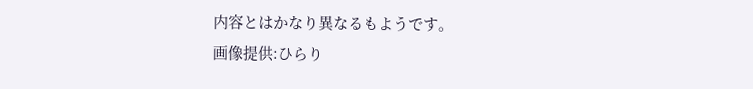内容とはかなり異なるもようです。
画像提供:ひらり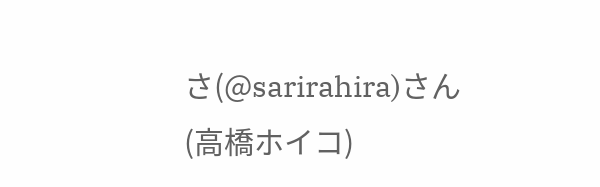さ(@sarirahira)さん
(高橋ホイコ)